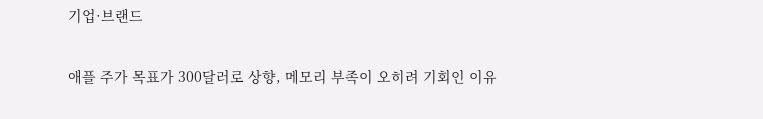기업·브랜드

애플 주가 목표가 300달러로 상향, 메모리 부족이 오히려 기회인 이유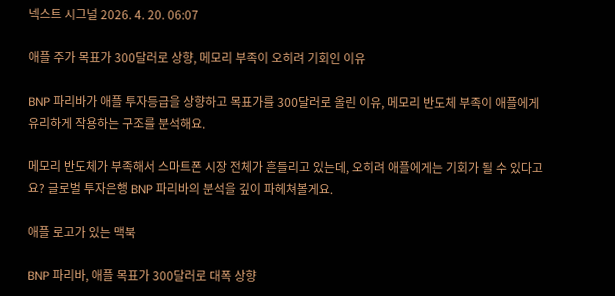넥스트 시그널 2026. 4. 20. 06:07

애플 주가 목표가 300달러로 상향, 메모리 부족이 오히려 기회인 이유

BNP 파리바가 애플 투자등급을 상향하고 목표가를 300달러로 올린 이유, 메모리 반도체 부족이 애플에게 유리하게 작용하는 구조를 분석해요.

메모리 반도체가 부족해서 스마트폰 시장 전체가 흔들리고 있는데, 오히려 애플에게는 기회가 될 수 있다고요? 글로벌 투자은행 BNP 파리바의 분석을 깊이 파헤쳐볼게요.

애플 로고가 있는 맥북

BNP 파리바, 애플 목표가 300달러로 대폭 상향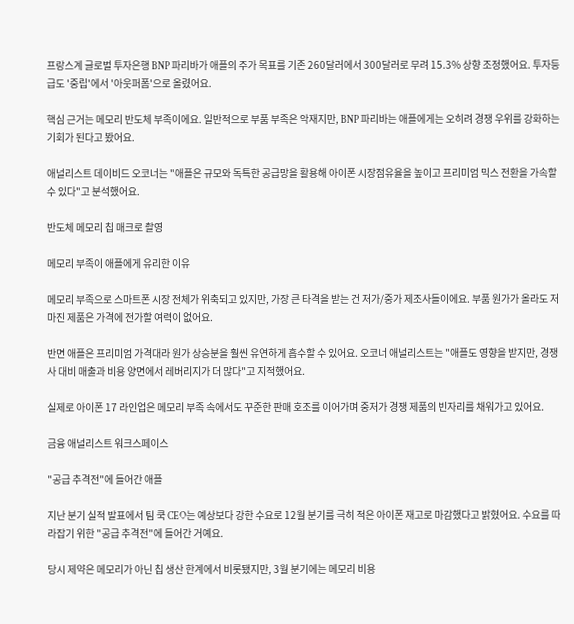프랑스계 글로벌 투자은행 BNP 파리바가 애플의 주가 목표를 기존 260달러에서 300달러로 무려 15.3% 상향 조정했어요. 투자등급도 '중립'에서 '아웃퍼폼'으로 올렸어요.

핵심 근거는 메모리 반도체 부족이에요. 일반적으로 부품 부족은 악재지만, BNP 파리바는 애플에게는 오히려 경쟁 우위를 강화하는 기회가 된다고 봤어요.

애널리스트 데이비드 오코너는 "애플은 규모와 독특한 공급망을 활용해 아이폰 시장점유율을 높이고 프리미엄 믹스 전환을 가속할 수 있다"고 분석했어요.

반도체 메모리 칩 매크로 촬영

메모리 부족이 애플에게 유리한 이유

메모리 부족으로 스마트폰 시장 전체가 위축되고 있지만, 가장 큰 타격을 받는 건 저가/중가 제조사들이에요. 부품 원가가 올라도 저마진 제품은 가격에 전가할 여력이 없어요.

반면 애플은 프리미엄 가격대라 원가 상승분을 훨씬 유연하게 흡수할 수 있어요. 오코너 애널리스트는 "애플도 영향을 받지만, 경쟁사 대비 매출과 비용 양면에서 레버리지가 더 많다"고 지적했어요.

실제로 아이폰 17 라인업은 메모리 부족 속에서도 꾸준한 판매 호조를 이어가며 중저가 경쟁 제품의 빈자리를 채워가고 있어요.

금융 애널리스트 워크스페이스

"공급 추격전"에 들어간 애플

지난 분기 실적 발표에서 팀 쿡 CEO는 예상보다 강한 수요로 12월 분기를 극히 적은 아이폰 재고로 마감했다고 밝혔어요. 수요를 따라잡기 위한 "공급 추격전"에 들어간 거예요.

당시 제약은 메모리가 아닌 칩 생산 한계에서 비롯됐지만, 3월 분기에는 메모리 비용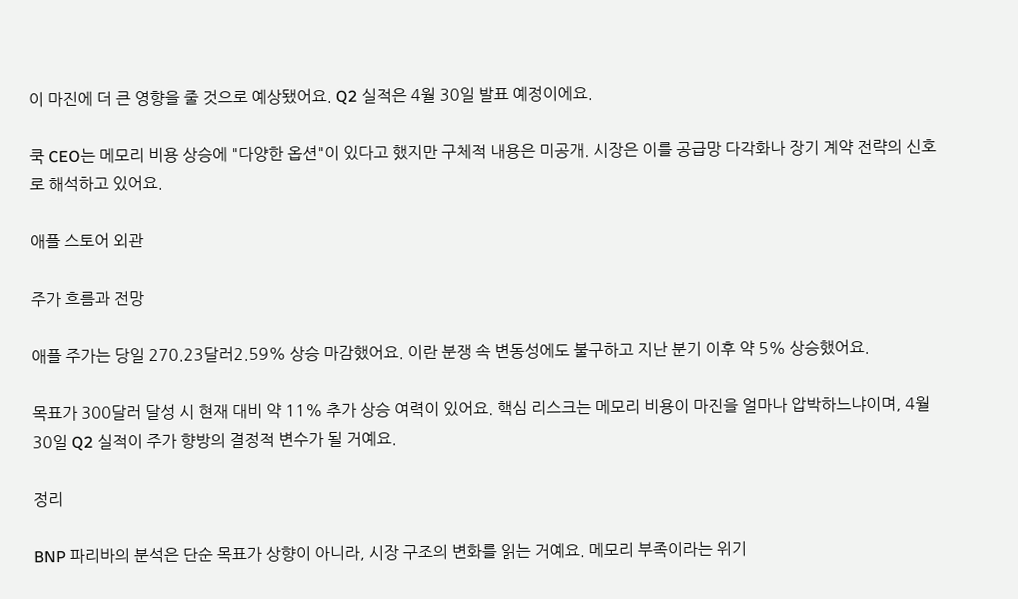이 마진에 더 큰 영향을 줄 것으로 예상됐어요. Q2 실적은 4월 30일 발표 예정이에요.

쿡 CEO는 메모리 비용 상승에 "다양한 옵션"이 있다고 했지만 구체적 내용은 미공개. 시장은 이를 공급망 다각화나 장기 계약 전략의 신호로 해석하고 있어요.

애플 스토어 외관

주가 흐름과 전망

애플 주가는 당일 270.23달러2.59% 상승 마감했어요. 이란 분쟁 속 변동성에도 불구하고 지난 분기 이후 약 5% 상승했어요.

목표가 300달러 달성 시 현재 대비 약 11% 추가 상승 여력이 있어요. 핵심 리스크는 메모리 비용이 마진을 얼마나 압박하느냐이며, 4월 30일 Q2 실적이 주가 향방의 결정적 변수가 될 거예요.

정리

BNP 파리바의 분석은 단순 목표가 상향이 아니라, 시장 구조의 변화를 읽는 거예요. 메모리 부족이라는 위기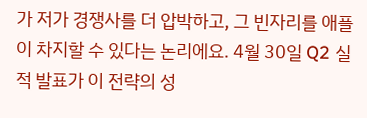가 저가 경쟁사를 더 압박하고, 그 빈자리를 애플이 차지할 수 있다는 논리에요. 4월 30일 Q2 실적 발표가 이 전략의 성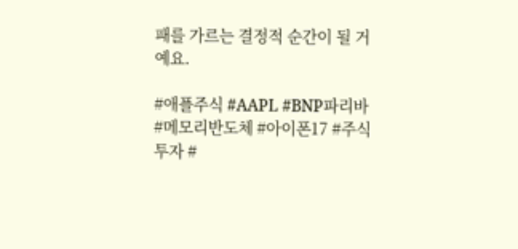패를 가르는 결정적 순간이 될 거예요.

#애플주식 #AAPL #BNP파리바 #메모리반도체 #아이폰17 #주식투자 #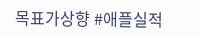목표가상향 #애플실적